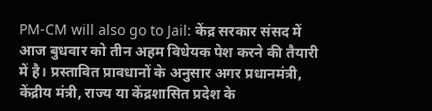PM-CM will also go to Jail: केंद्र सरकार संसद में आज बुधवार को तीन अहम विधेयक पेश करने की तैयारी में है। प्रस्तावित प्रावधानों के अनुसार अगर प्रधानमंत्री, केंद्रीय मंत्री, राज्य या केंद्रशासित प्रदेश के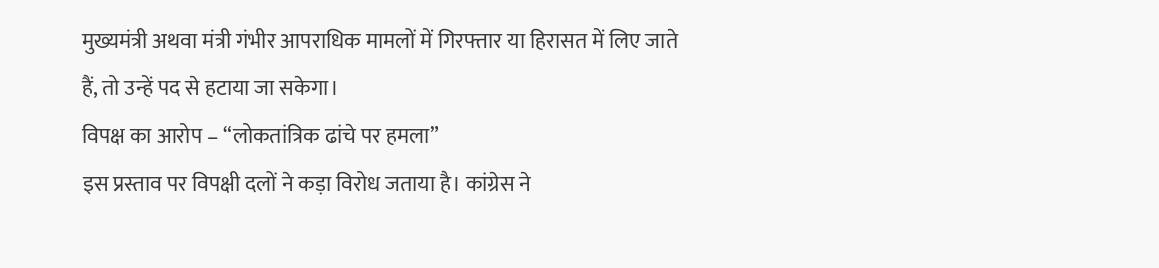मुख्यमंत्री अथवा मंत्री गंभीर आपराधिक मामलों में गिरफ्तार या हिरासत में लिए जाते हैं, तो उन्हें पद से हटाया जा सकेगा।
विपक्ष का आरोप – “लोकतांत्रिक ढांचे पर हमला”
इस प्रस्ताव पर विपक्षी दलों ने कड़ा विरोध जताया है। कांग्रेस ने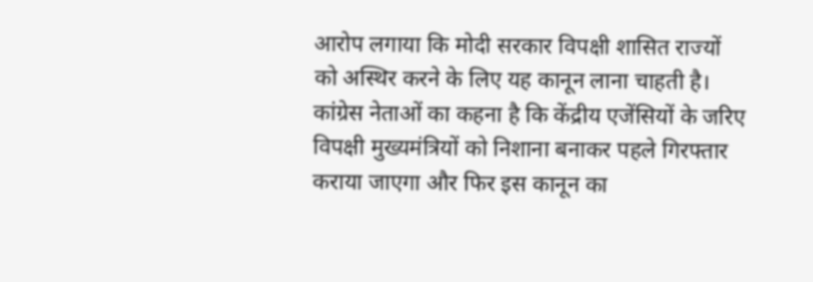आरोप लगाया कि मोदी सरकार विपक्षी शासित राज्यों को अस्थिर करने के लिए यह कानून लाना चाहती है। कांग्रेस नेताओं का कहना है कि केंद्रीय एजेंसियों के जरिए विपक्षी मुख्यमंत्रियों को निशाना बनाकर पहले गिरफ्तार कराया जाएगा और फिर इस कानून का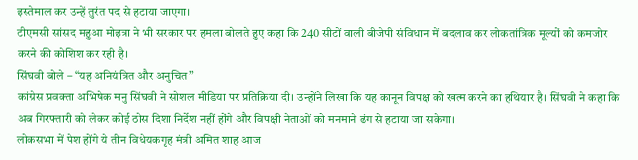इस्तेमाल कर उन्हें तुरंत पद से हटाया जाएगा।
टीएमसी सांसद महुआ मोइत्रा ने भी सरकार पर हमला बोलते हुए कहा कि 240 सीटों वाली बीजेपी संविधान में बदलाव कर लोकतांत्रिक मूल्यों को कमजोर करने की कोशिश कर रही है।
सिंघवी बोले – “यह अनियंत्रित और अनुचित”
कांग्रेस प्रवक्ता अभिषेक मनु सिंघवी ने सोशल मीडिया पर प्रतिक्रिया दी। उन्होंने लिखा कि यह कानून विपक्ष को खत्म करने का हथियार है। सिंघवी ने कहा कि अब गिरफ्तारी को लेकर कोई ठोस दिशा निर्देश नहीं होंगे और विपक्षी नेताओं को मनमाने ढंग से हटाया जा सकेगा।
लोकसभा में पेश होंगे ये तीन विधेयकगृह मंत्री अमित शाह आज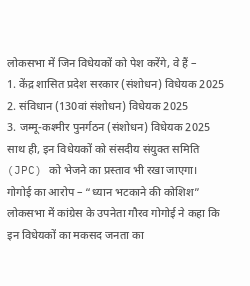लोकसभा में जिन विधेयकों को पेश करेंगे, वे हैं –
1. केंद्र शासित प्रदेश सरकार (संशोधन) विधेयक 2025
2. संविधान (130वां संशोधन) विधेयक 2025
3. जम्मू-कश्मीर पुनर्गठन (संशोधन) विधेयक 2025
साथ ही, इन विधेयकों को संसदीय संयुक्त समिति (JPC) को भेजने का प्रस्ताव भी रखा जाएगा।
गोगोई का आरोप – “ध्यान भटकाने की कोशिश”
लोकसभा में कांग्रेस के उपनेता गौरव गोगोई ने कहा कि इन विधेयकों का मकसद जनता का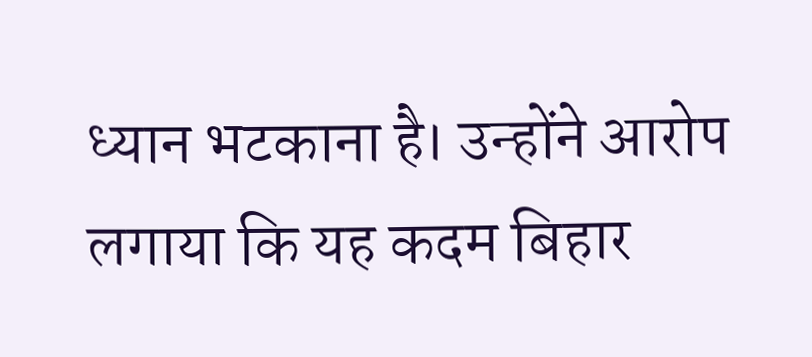ध्यान भटकाना है। उन्होंने आरोप लगाया कि यह कदम बिहार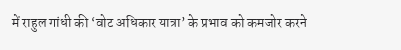में राहुल गांधी की ‘वोट अधिकार यात्रा’ के प्रभाव को कमजोर करने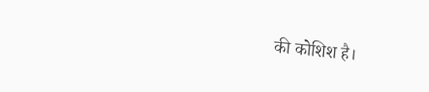की कोशिश है।